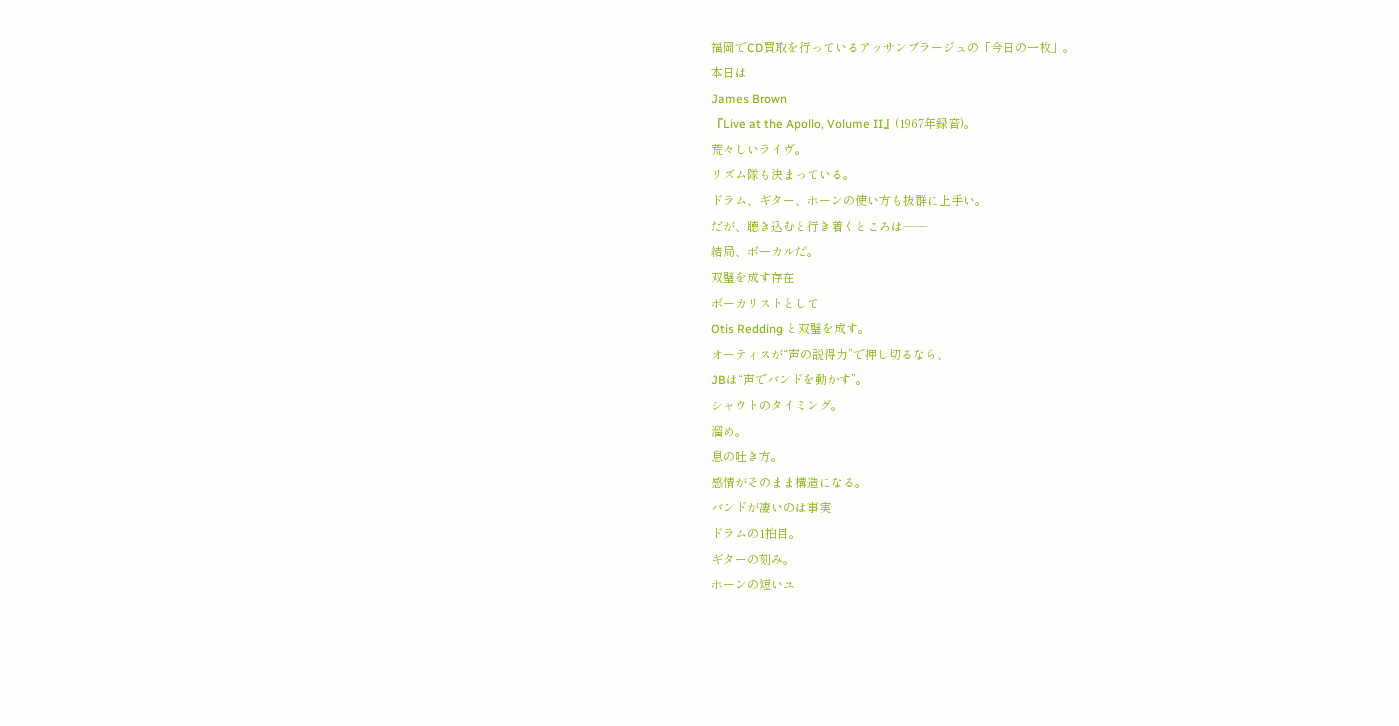福岡でCD買取を行っているアッサンブラージュの「今日の一枚」。
本日は
James Brown
『Live at the Apollo, Volume II』(1967年録音)。
荒々しいライヴ。
リズム隊も決まっている。
ドラム、ギター、ホーンの使い方も抜群に上手い。
だが、聴き込むと行き着くところは――
結局、ボーカルだ。
双璧を成す存在
ボーカリストとして
Otis Redding と双璧を成す。
オーティスが“声の説得力”で押し切るなら、
JBは“声でバンドを動かす”。
シャウトのタイミング。
溜め。
息の吐き方。
感情がそのまま構造になる。
バンドが凄いのは事実
ドラムの1拍目。
ギターの刻み。
ホーンの短いユ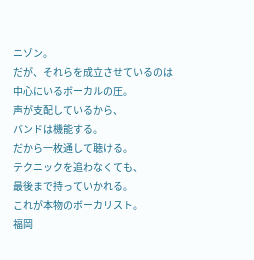ニゾン。
だが、それらを成立させているのは
中心にいるボーカルの圧。
声が支配しているから、
バンドは機能する。
だから一枚通して聴ける。
テクニックを追わなくても、
最後まで持っていかれる。
これが本物のボーカリスト。
福岡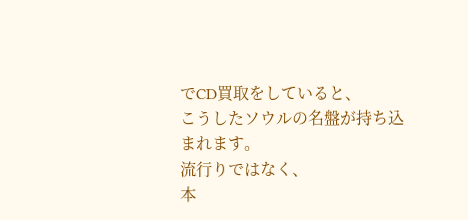でCD買取をしていると、
こうしたソウルの名盤が持ち込まれます。
流行りではなく、
本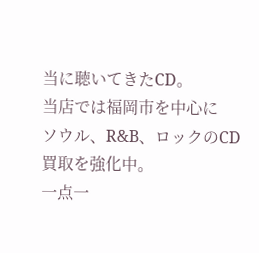当に聴いてきたCD。
当店では福岡市を中心に
ソウル、R&B、ロックのCD買取を強化中。
一点一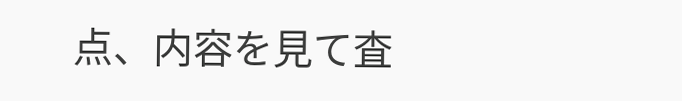点、内容を見て査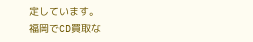定しています。
福岡でCD買取な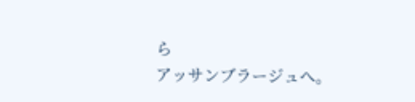ら
アッサンブラージュへ。